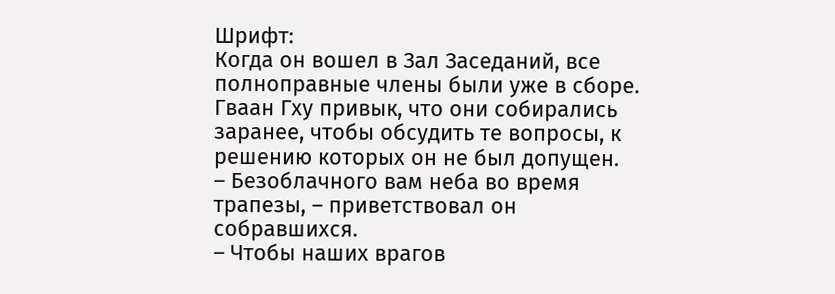Шрифт:
Когда он вошел в Зал Заседаний, все полноправные члены были уже в сборе. Гваан Гху привык, что они собирались заранее, чтобы обсудить те вопросы, к решению которых он не был допущен.
– Безоблачного вам неба во время трапезы, – приветствовал он собравшихся.
– Чтобы наших врагов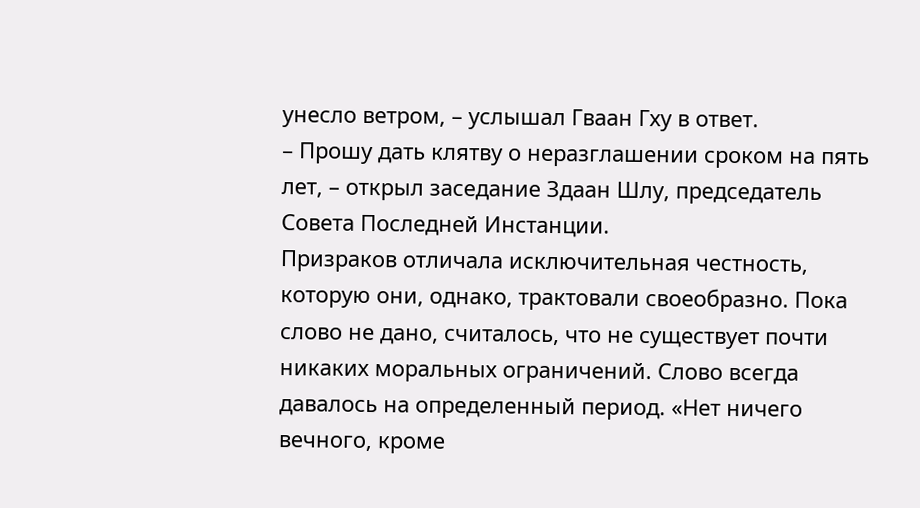унесло ветром, – услышал Гваан Гху в ответ.
– Прошу дать клятву о неразглашении сроком на пять лет, – открыл заседание Здаан Шлу, председатель Совета Последней Инстанции.
Призраков отличала исключительная честность, которую они, однако, трактовали своеобразно. Пока слово не дано, считалось, что не существует почти никаких моральных ограничений. Слово всегда давалось на определенный период. «Нет ничего вечного, кроме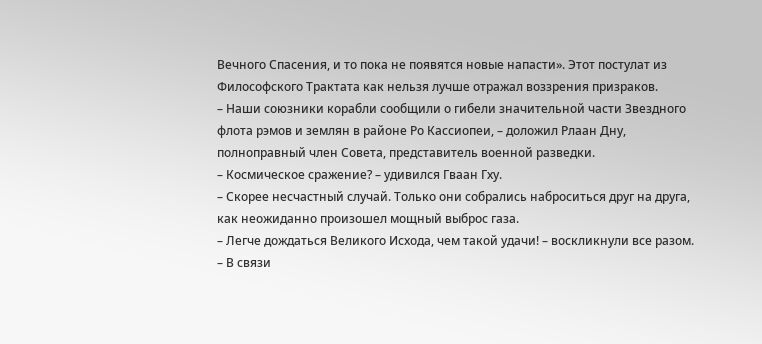Вечного Спасения, и то пока не появятся новые напасти». Этот постулат из Философского Трактата как нельзя лучше отражал воззрения призраков.
– Наши союзники корабли сообщили о гибели значительной части Звездного флота рэмов и землян в районе Ро Кассиопеи, – доложил Рлаан Дну, полноправный член Совета, представитель военной разведки.
– Космическое сражение? – удивился Гваан Гху.
– Скорее несчастный случай. Только они собрались наброситься друг на друга, как неожиданно произошел мощный выброс газа.
– Легче дождаться Великого Исхода, чем такой удачи! – воскликнули все разом.
– В связи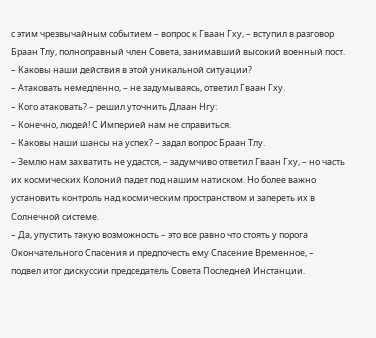с этим чрезвычайным событием – вопрос к Гваан Гху, – вступил в разговор Браан Тлу, полноправный член Совета, занимавший высокий военный пост. – Каковы наши действия в этой уникальной ситуации?
– Атаковать немедленно, – не задумываясь, ответил Гваан Гху.
– Кого атаковать? – решил уточнить Длаан Нгу:
– Конечно, людей! С Империей нам не справиться.
– Каковы наши шансы на успех? – задал вопрос Браан Тлу.
– Землю нам захватить не удастся, – задумчиво ответил Гваан Гху, – но часть их космических Колоний падет под нашим натиском. Но более важно установить контроль над космическим пространством и запереть их в Солнечной системе.
– Да, упустить такую возможность – это все равно что стоять у порога Окончательного Спасения и предпочесть ему Спасение Временное, – подвел итог дискуссии председатель Совета Последней Инстанции.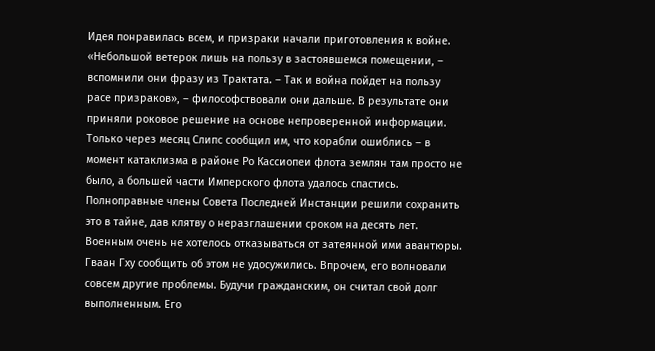Идея понравилась всем, и призраки начали приготовления к войне.
«Небольшой ветерок лишь на пользу в застоявшемся помещении, – вспомнили они фразу из Трактата. – Так и война пойдет на пользу расе призраков», – философствовали они дальше. В результате они приняли роковое решение на основе непроверенной информации. Только через месяц Слипс сообщил им, что корабли ошиблись – в момент катаклизма в районе Ро Кассиопеи флота землян там просто не было, а большей части Имперского флота удалось спастись. Полноправные члены Совета Последней Инстанции решили сохранить это в тайне, дав клятву о неразглашении сроком на десять лет.
Военным очень не хотелось отказываться от затеянной ими авантюры.
Гваан Гху сообщить об этом не удосужились. Впрочем, его волновали совсем другие проблемы. Будучи гражданским, он считал свой долг выполненным. Его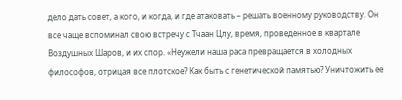дело дать совет, а кого, и когда, и где атаковать – решать военному руководству. Он все чаще вспоминал свою встречу с Тчаан Цлу, время, проведенное в квартале Воздушных Шаров, и их спор. «Неужели наша раса превращается в холодных философов, отрицая все плотское? Как быть с генетической памятью? Уничтожить ее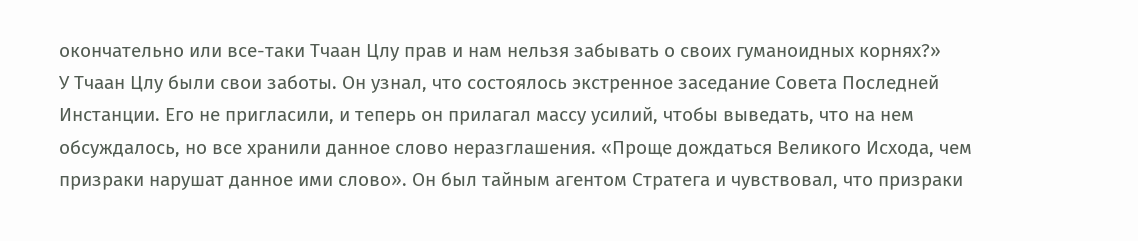окончательно или все-таки Тчаан Цлу прав и нам нельзя забывать о своих гуманоидных корнях?»
У Тчаан Цлу были свои заботы. Он узнал, что состоялось экстренное заседание Совета Последней Инстанции. Его не пригласили, и теперь он прилагал массу усилий, чтобы выведать, что на нем обсуждалось, но все хранили данное слово неразглашения. «Проще дождаться Великого Исхода, чем призраки нарушат данное ими слово». Он был тайным агентом Стратега и чувствовал, что призраки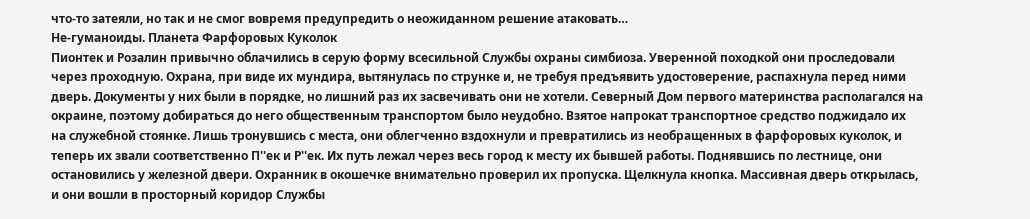что-то затеяли, но так и не смог вовремя предупредить о неожиданном решение атаковать…
Не-гуманоиды. Планета Фарфоровых Куколок
Пионтек и Розалин привычно облачились в серую форму всесильной Службы охраны симбиоза. Уверенной походкой они проследовали через проходную. Охрана, при виде их мундира, вытянулась по струнке и, не требуя предъявить удостоверение, распахнула перед ними дверь. Документы у них были в порядке, но лишний раз их засвечивать они не хотели. Северный Дом первого материнства располагался на окраине, поэтому добираться до него общественным транспортом было неудобно. Взятое напрокат транспортное средство поджидало их на служебной стоянке. Лишь тронувшись с места, они облегченно вздохнули и превратились из необращенных в фарфоровых куколок, и теперь их звали соответственно П''ек и Р''ек. Их путь лежал через весь город к месту их бывшей работы. Поднявшись по лестнице, они остановились у железной двери. Охранник в окошечке внимательно проверил их пропуска. Щелкнула кнопка. Массивная дверь открылась, и они вошли в просторный коридор Службы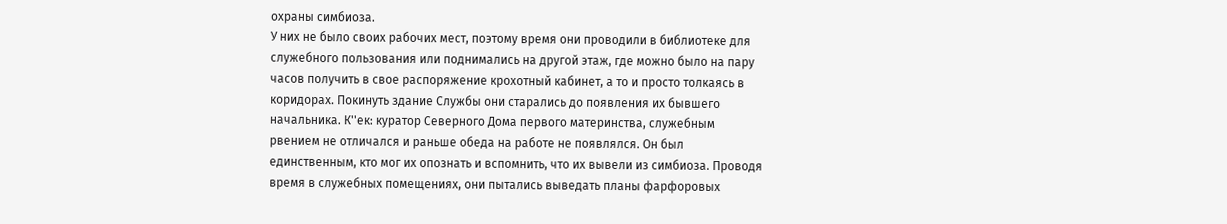охраны симбиоза.
У них не было своих рабочих мест, поэтому время они проводили в библиотеке для служебного пользования или поднимались на другой этаж, где можно было на пару часов получить в свое распоряжение крохотный кабинет, а то и просто толкаясь в коридорах. Покинуть здание Службы они старались до появления их бывшего начальника. К''ек: куратор Северного Дома первого материнства, служебным рвением не отличался и раньше обеда на работе не появлялся. Он был единственным, кто мог их опознать и вспомнить, что их вывели из симбиоза. Проводя время в служебных помещениях, они пытались выведать планы фарфоровых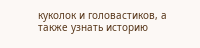куколок и головастиков, а также узнать историю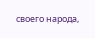своего народа,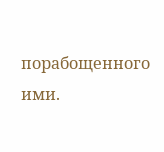порабощенного ими.